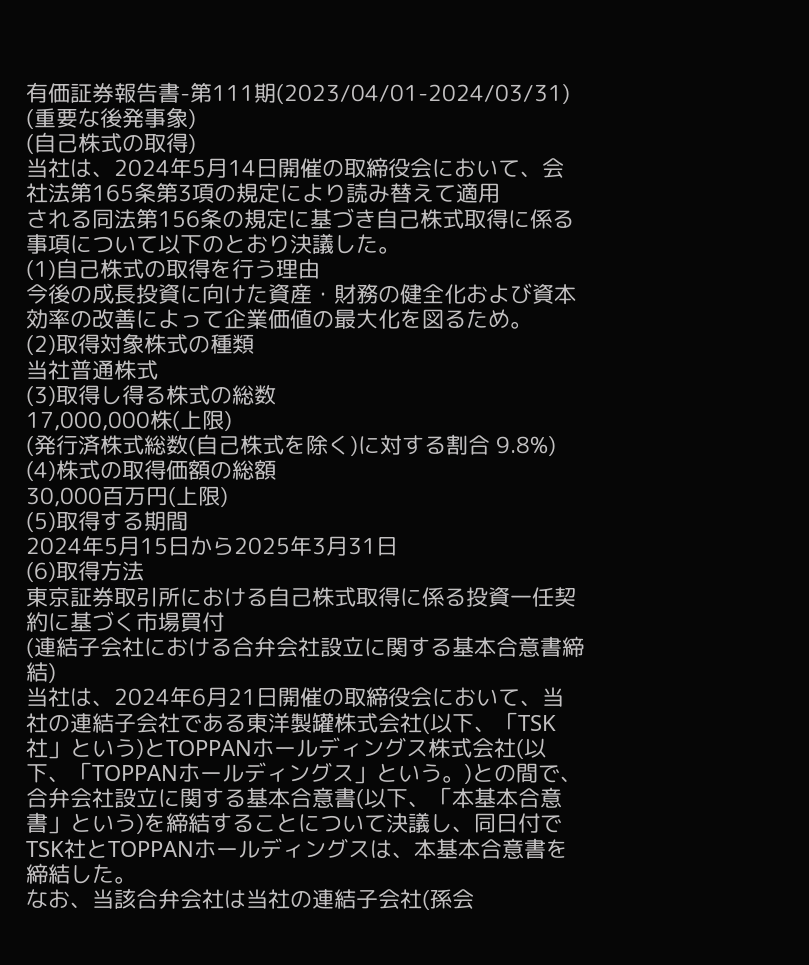有価証券報告書-第111期(2023/04/01-2024/03/31)
(重要な後発事象)
(自己株式の取得)
当社は、2024年5月14日開催の取締役会において、会社法第165条第3項の規定により読み替えて適用
される同法第156条の規定に基づき自己株式取得に係る事項について以下のとおり決議した。
(1)自己株式の取得を行う理由
今後の成長投資に向けた資産・財務の健全化および資本効率の改善によって企業価値の最大化を図るため。
(2)取得対象株式の種類
当社普通株式
(3)取得し得る株式の総数
17,000,000株(上限)
(発行済株式総数(自己株式を除く)に対する割合 9.8%)
(4)株式の取得価額の総額
30,000百万円(上限)
(5)取得する期間
2024年5月15日から2025年3月31日
(6)取得方法
東京証券取引所における自己株式取得に係る投資一任契約に基づく市場買付
(連結子会社における合弁会社設立に関する基本合意書締結)
当社は、2024年6月21日開催の取締役会において、当社の連結子会社である東洋製罐株式会社(以下、「TSK社」という)とTOPPANホールディングス株式会社(以下、「TOPPANホールディングス」という。)との間で、合弁会社設立に関する基本合意書(以下、「本基本合意書」という)を締結することについて決議し、同日付でTSK社とTOPPANホールディングスは、本基本合意書を締結した。
なお、当該合弁会社は当社の連結子会社(孫会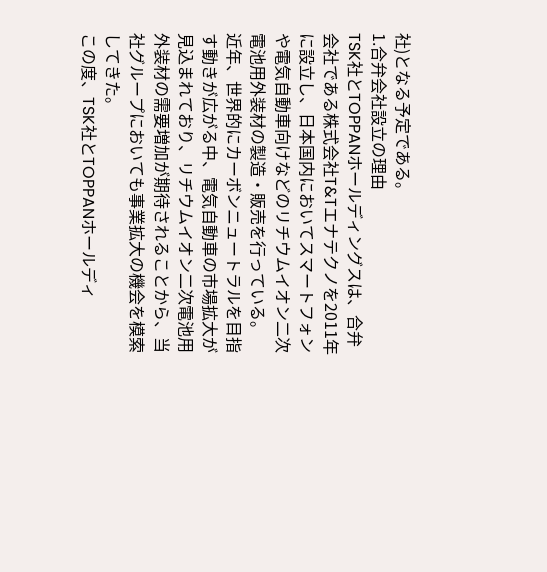社)となる予定である。
1.合弁会社設立の理由
TSK社とTOPPANホールディングスは、合弁会社である株式会社T&Tエナテクノを2011年に設立し、日本国内においてスマートフォンや電気自動車向けなどのリチウムイオン二次電池用外装材の製造・販売を行っている。
近年、世界的にカーボンニュートラルを目指す動きが広がる中、電気自動車の市場拡大が見込まれており、リチウムイオン二次電池用外装材の需要増加が期待されることから、当社グループにおいても事業拡大の機会を模索してきた。
この度、TSK社とTOPPANホールディ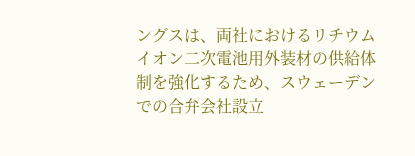ングスは、両社におけるリチウムイオン二次電池用外装材の供給体制を強化するため、スウェーデンでの合弁会社設立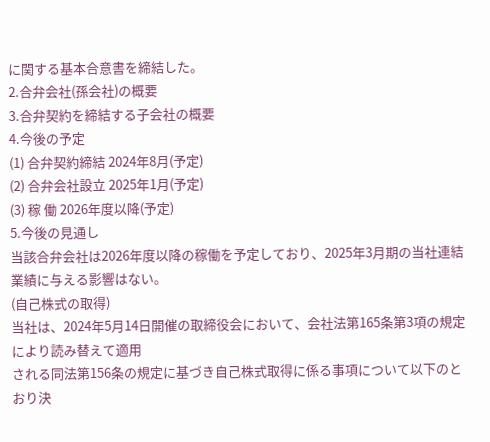に関する基本合意書を締結した。
2.合弁会社(孫会社)の概要
3.合弁契約を締結する子会社の概要
4.今後の予定
(1) 合弁契約締結 2024年8月(予定)
(2) 合弁会社設立 2025年1月(予定)
(3) 稼 働 2026年度以降(予定)
5.今後の見通し
当該合弁会社は2026年度以降の稼働を予定しており、2025年3月期の当社連結業績に与える影響はない。
(自己株式の取得)
当社は、2024年5月14日開催の取締役会において、会社法第165条第3項の規定により読み替えて適用
される同法第156条の規定に基づき自己株式取得に係る事項について以下のとおり決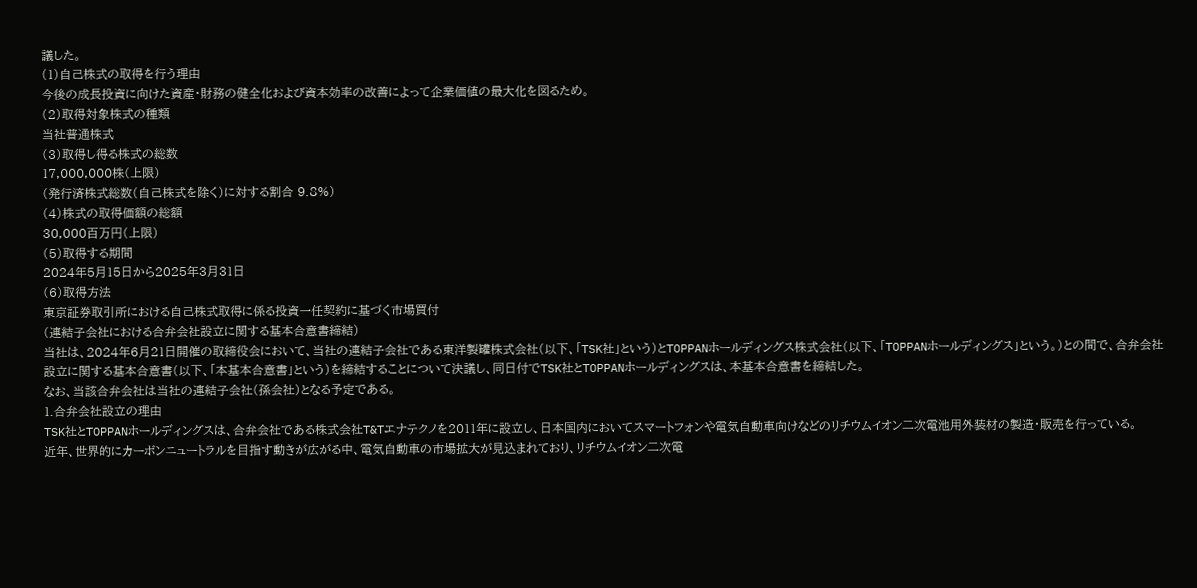議した。
(1)自己株式の取得を行う理由
今後の成長投資に向けた資産・財務の健全化および資本効率の改善によって企業価値の最大化を図るため。
(2)取得対象株式の種類
当社普通株式
(3)取得し得る株式の総数
17,000,000株(上限)
(発行済株式総数(自己株式を除く)に対する割合 9.8%)
(4)株式の取得価額の総額
30,000百万円(上限)
(5)取得する期間
2024年5月15日から2025年3月31日
(6)取得方法
東京証券取引所における自己株式取得に係る投資一任契約に基づく市場買付
(連結子会社における合弁会社設立に関する基本合意書締結)
当社は、2024年6月21日開催の取締役会において、当社の連結子会社である東洋製罐株式会社(以下、「TSK社」という)とTOPPANホールディングス株式会社(以下、「TOPPANホールディングス」という。)との間で、合弁会社設立に関する基本合意書(以下、「本基本合意書」という)を締結することについて決議し、同日付でTSK社とTOPPANホールディングスは、本基本合意書を締結した。
なお、当該合弁会社は当社の連結子会社(孫会社)となる予定である。
1.合弁会社設立の理由
TSK社とTOPPANホールディングスは、合弁会社である株式会社T&Tエナテクノを2011年に設立し、日本国内においてスマートフォンや電気自動車向けなどのリチウムイオン二次電池用外装材の製造・販売を行っている。
近年、世界的にカーボンニュートラルを目指す動きが広がる中、電気自動車の市場拡大が見込まれており、リチウムイオン二次電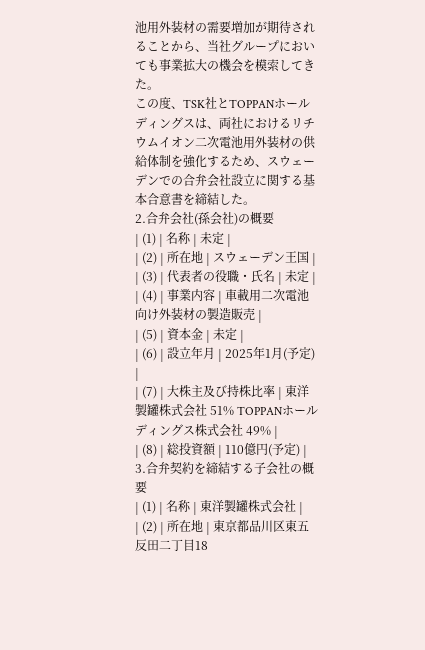池用外装材の需要増加が期待されることから、当社グループにおいても事業拡大の機会を模索してきた。
この度、TSK社とTOPPANホールディングスは、両社におけるリチウムイオン二次電池用外装材の供給体制を強化するため、スウェーデンでの合弁会社設立に関する基本合意書を締結した。
2.合弁会社(孫会社)の概要
| (1) | 名称 | 未定 |
| (2) | 所在地 | スウェーデン王国 |
| (3) | 代表者の役職・氏名 | 未定 |
| (4) | 事業内容 | 車載用二次電池向け外装材の製造販売 |
| (5) | 資本金 | 未定 |
| (6) | 設立年月 | 2025年1月(予定) |
| (7) | 大株主及び持株比率 | 東洋製罐株式会社 51% TOPPANホールディングス株式会社 49% |
| (8) | 総投資額 | 110億円(予定) |
3.合弁契約を締結する子会社の概要
| (1) | 名称 | 東洋製罐株式会社 |
| (2) | 所在地 | 東京都品川区東五反田二丁目18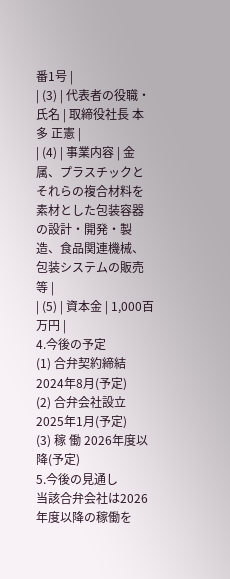番1号 |
| (3) | 代表者の役職・氏名 | 取締役社長 本多 正憲 |
| (4) | 事業内容 | 金属、プラスチックとそれらの複合材料を素材とした包装容器の設計・開発・製造、食品関連機械、包装システムの販売等 |
| (5) | 資本金 | 1,000百万円 |
4.今後の予定
(1) 合弁契約締結 2024年8月(予定)
(2) 合弁会社設立 2025年1月(予定)
(3) 稼 働 2026年度以降(予定)
5.今後の見通し
当該合弁会社は2026年度以降の稼働を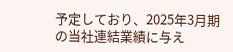予定しており、2025年3月期の当社連結業績に与え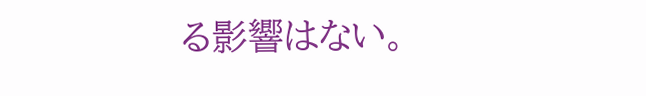る影響はない。